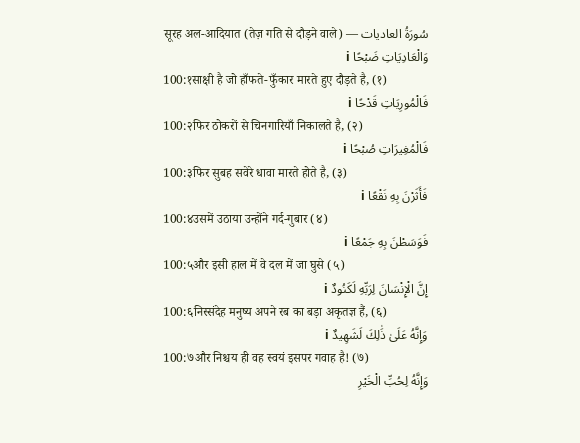सूरह अल-आदियात (तेज़ गति से दौड़ने वाले) — سُورَةُ العاديات
وَالْعَادِيَاتِ ضَبْحًا i
100:१साक्षी है जो हाँफते-फुँकार मारते हुए दौड़ते है, (१)
فَالْمُورِيَاتِ قَدْحًا i
100:२फिर ठोकरों से चिनगारियाँ निकालते है, (२)
فَالْمُغِيرَاتِ صُبْحًا i
100:३फिर सुबह सवेरे धावा मारते होते है, (३)
فَأَثَرْنَ بِهِ نَقْعًا i
100:४उसमें उठाया उन्होंने गर्द-गुबार (४)
فَوَسَطْنَ بِهِ جَمْعًا i
100:५और इसी हाल में वे दल में जा घुसे (५)
إِنَّ الْإِنْسَانَ لِرَبِّهِ لَكَنُودٌ i
100:६निस्संदेह मनुष्य अपने रब का बड़ा अकृतज्ञ हैं, (६)
وَإِنَّهُ عَلَىٰ ذَٰلِكَ لَشَهِيدٌ i
100:७और निश्चय ही वह स्वयं इसपर गवाह है! (७)
وَإِنَّهُ لِحُبِّ الْخَيْرِ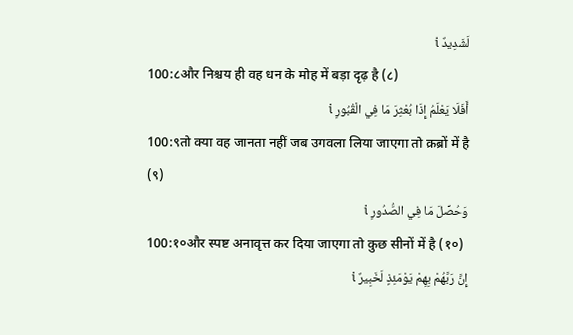لَشَدِيدٌ i
100:८और निश्चय ही वह धन के मोह में बड़ा दृढ़ है (८)
أَفَلَا يَعْلَمُ إِذَا بُعْثِرَ مَا فِي الْقُبُورِ i
100:९तो क्या वह जानता नहीं जब उगवला लिया जाएगा तो क़ब्रों में है (९)
وَحُصِّلَ مَا فِي الصُّدُورِ i
100:१०और स्पष्ट अनावृत्त कर दिया जाएगा तो कुछ सीनों में है (१०)
إِنَّ رَبَّهُمْ بِهِمْ يَوْمَئِذٍ لَخَبِيرٌ i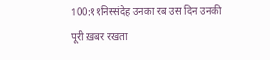100:११निस्संदेह उनका रब उस दिन उनकी पूरी ख़बर रखता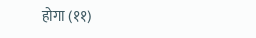होगा (११)